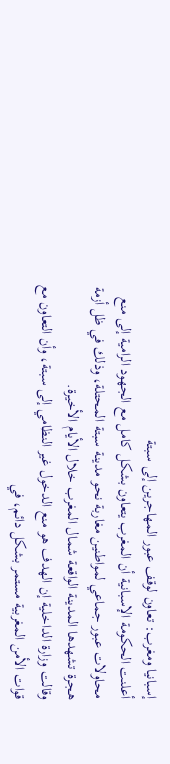إسبانيا ومغرب: تعاون لوقف عبور المهاجرين إلى سبتة
أعلنت الحكومة الإسبانية أن المغرب يتعاون بشكل كامل مع الجهود الرامية إلى منع محاولات عبور جماعي لمواطنين مغاربة نحو مدينة سبتة المحتلة، وذلك في ظل أزمة هجرة تشهدها المدينة الواقعة شمال المغرب خلال الأيام الأخيرة.
وقالت وزارة الداخلية إن الهدف هو منع الدخول غير النظامي إلى سبتة، وأن التعاون مع قوات الأمن المغربية مستمر بشكل دائم، في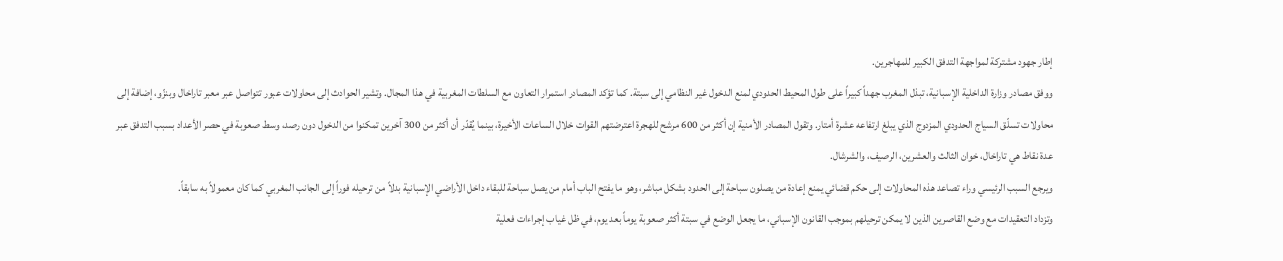إطار جهود مشتركة لمواجهة التدفق الكبير للمهاجرين.
ووفق مصادر وزارة الداخلية الإسبانية، تبذل المغرب جهداً كبيراً على طول المحيط الحدودي لمنع الدخول غير النظامي إلى سبتة. كما تؤكد المصادر استمرار التعاون مع السلطات المغربية في هذا المجال. وتشير الحوادث إلى محاولات عبور تتواصل عبر معبر تاراخال وبنزّو، إضافة إلى محاولات تسلّق السياج الحدودي المزدوج الذي يبلغ ارتفاعه عشرة أمتار. وتقول المصادر الأمنية إن أكثر من 600 مرشح للهجرة اعترضتهم القوات خلال الساعات الأخيرة، بينما يُقدّر أن أكثر من 300 آخرين تمكنوا من الدخول دون رصد، وسط صعوبة في حصر الأعداد بسبب التدفق عبر عدة نقاط هي تاراخال، خوان الثالث والعشرين، الرصيف، والشرشال.
ويرجع السبب الرئيسي وراء تصاعد هذه المحاولات إلى حكم قضائي يمنع إعادة من يصلون سباحة إلى الحدود بشكل مباشر، وهو ما يفتح الباب أمام من يصل سباحة للبقاء داخل الأراضي الإسبانية بدلاً من ترحيله فوراً إلى الجانب المغربي كما كان معمولاً به سابقاً.
وتزداد التعقيدات مع وضع القاصرين الذين لا يمكن ترحيلهم بموجب القانون الإسباني، ما يجعل الوضع في سبتة أكثر صعوبة يوماً بعد يوم، في ظل غياب إجراءات فعلية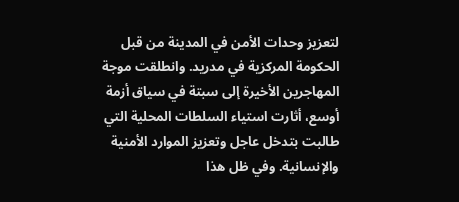لتعزيز وحدات الأمن في المدينة من قبل الحكومة المركزية في مدريد. وانطلقت موجة المهاجرين الأخيرة إلى سبتة في سياق أزمة أوسع، أثارت استياء السلطات المحلية التي طالبت بتدخل عاجل وتعزيز الموارد الأمنية والإنسانية. وفي ظل هذا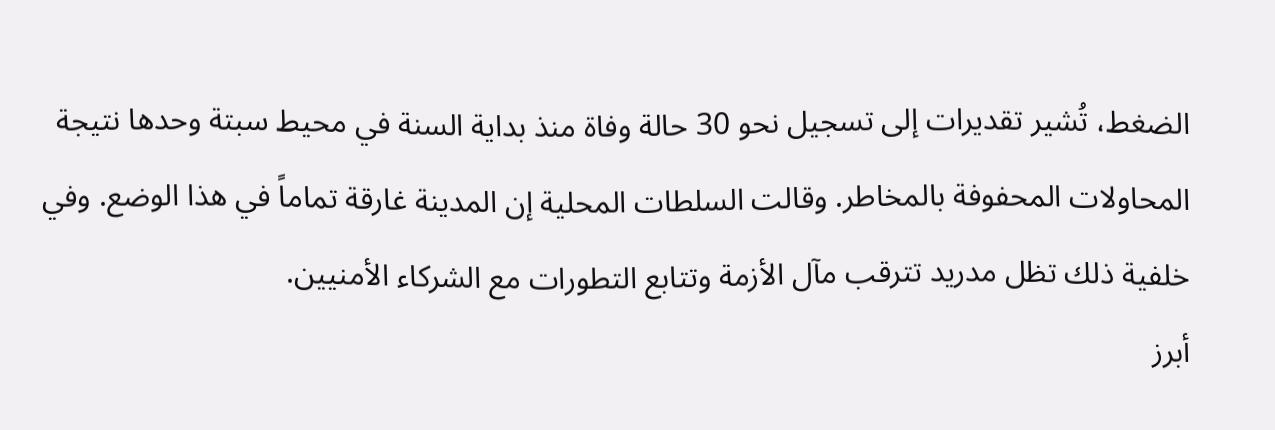الضغط، تُشير تقديرات إلى تسجيل نحو 30 حالة وفاة منذ بداية السنة في محيط سبتة وحدها نتيجة المحاولات المحفوفة بالمخاطر. وقالت السلطات المحلية إن المدينة غارقة تماماً في هذا الوضع. وفي خلفية ذلك تظل مدريد تترقب مآل الأزمة وتتابع التطورات مع الشركاء الأمنيين.
أبرز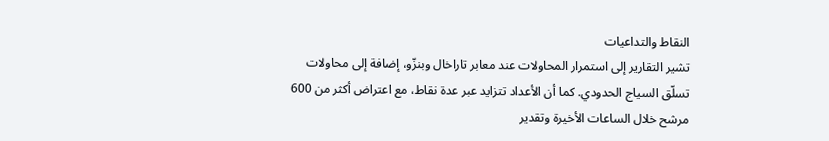النقاط والتداعيات
تشير التقارير إلى استمرار المحاولات عند معابر تاراخال وبنزّو، إضافة إلى محاولات تسلّق السياج الحدودي. كما أن الأعداد تتزايد عبر عدة نقاط، مع اعتراض أكثر من 600 مرشح خلال الساعات الأخيرة وتقدير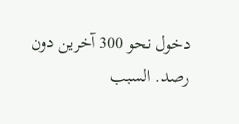دخول نحو 300 آخرين دون رصد. السبب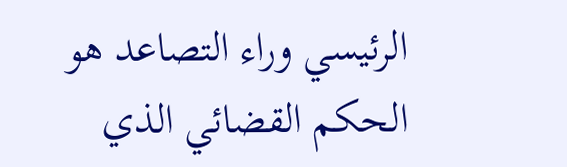الرئيسي وراء التصاعد هو الحكم القضائي الذي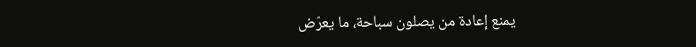يمنع إعادة من يصلون سباحة، ما يعرّض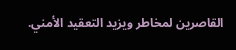القاصرين لمخاطر ويزيد التعقيد الأمني.